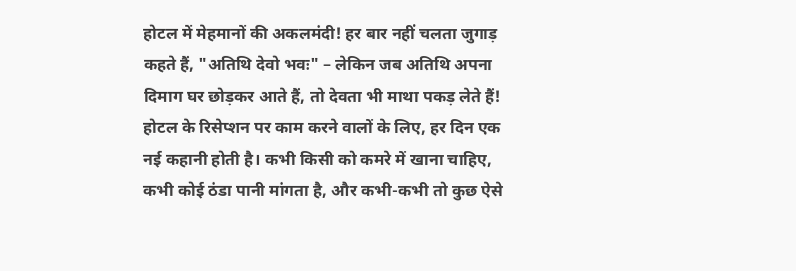होटल में मेहमानों की अकलमंदी! हर बार नहीं चलता जुगाड़
कहते हैं, "अतिथि देवो भवः" – लेकिन जब अतिथि अपना दिमाग घर छोड़कर आते हैं, तो देवता भी माथा पकड़ लेते हैं! होटल के रिसेप्शन पर काम करने वालों के लिए, हर दिन एक नई कहानी होती है। कभी किसी को कमरे में खाना चाहिए, कभी कोई ठंडा पानी मांगता है, और कभी-कभी तो कुछ ऐसे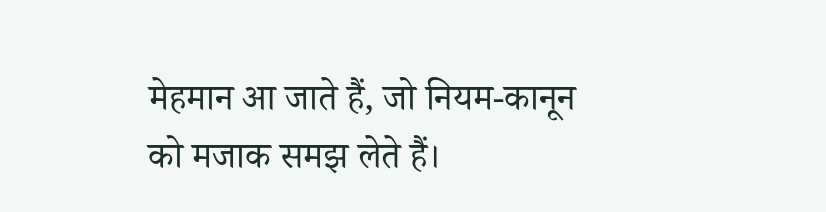मेहमान आ जाते हैं, जो नियम-कानून को मजाक समझ लेते हैं।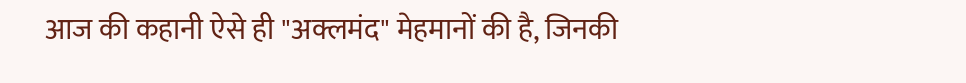आज की कहानी ऐसे ही "अक्लमंद" मेहमानों की है, जिनकी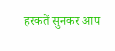हरकतें सुनकर आप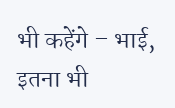भी कहेंगे – भाई, इतना भी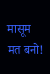मासूम मत बनो!